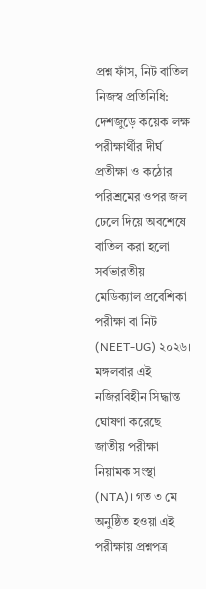প্রশ্ন ফাঁস, নিট বাতিল
নিজস্ব প্রতিনিধি: দেশজুড়ে কয়েক লক্ষ পরীক্ষার্থীর দীর্ঘ প্রতীক্ষা ও কঠোর পরিশ্রমের ওপর জল ঢেলে দিয়ে অবশেষে বাতিল করা হলো সর্বভারতীয় মেডিক্যাল প্রবেশিকা পরীক্ষা বা নিট (NEET-UG) ২০২৬। মঙ্গলবার এই নজিরবিহীন সিদ্ধান্ত ঘোষণা করেছে জাতীয় পরীক্ষা নিয়ামক সংস্থা (NTA)। গত ৩ মে অনুষ্ঠিত হওয়া এই পরীক্ষায় প্রশ্নপত্র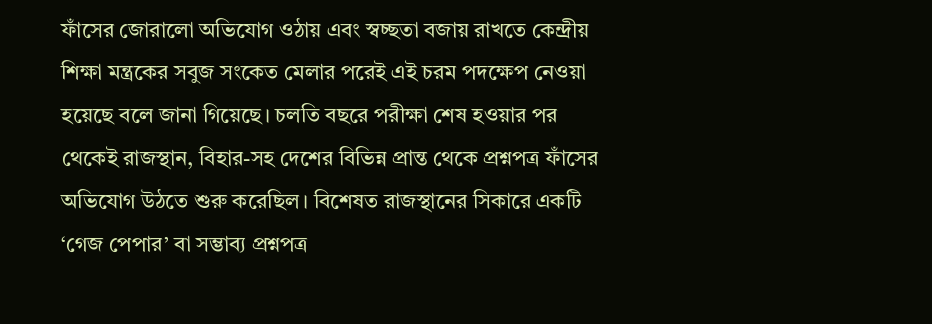ফাঁসের জোরালো অভিযোগ ওঠায় এবং স্বচ্ছতা বজায় রাখতে কেন্দ্রীয় শিক্ষা মন্ত্রকের সবুজ সংকেত মেলার পরেই এই চরম পদক্ষেপ নেওয়া হয়েছে বলে জানা গিয়েছে। চলতি বছরে পরীক্ষা শেষ হওয়ার পর থেকেই রাজস্থান, বিহার-সহ দেশের বিভিন্ন প্রান্ত থেকে প্রশ্নপত্র ফাঁসের অভিযোগ উঠতে শুরু করেছিল। বিশেষত রাজস্থানের সিকারে একটি ‘গেজ পেপার’ বা সম্ভাব্য প্রশ্নপত্র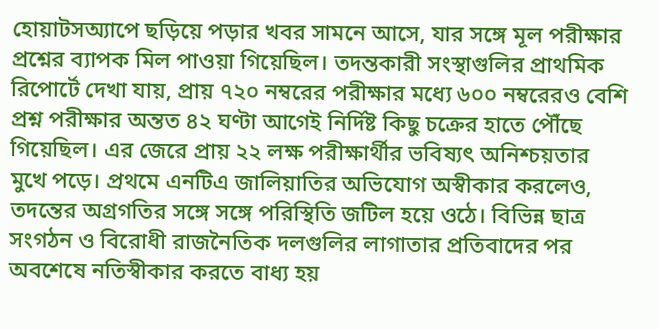হোয়াটসঅ্যাপে ছড়িয়ে পড়ার খবর সামনে আসে, যার সঙ্গে মূল পরীক্ষার প্রশ্নের ব্যাপক মিল পাওয়া গিয়েছিল। তদন্তকারী সংস্থাগুলির প্রাথমিক রিপোর্টে দেখা যায়, প্রায় ৭২০ নম্বরের পরীক্ষার মধ্যে ৬০০ নম্বরেরও বেশি প্রশ্ন পরীক্ষার অন্তত ৪২ ঘণ্টা আগেই নির্দিষ্ট কিছু চক্রের হাতে পৌঁছে গিয়েছিল। এর জেরে প্রায় ২২ লক্ষ পরীক্ষার্থীর ভবিষ্যৎ অনিশ্চয়তার মুখে পড়ে। প্রথমে এনটিএ জালিয়াতির অভিযোগ অস্বীকার করলেও, তদন্তের অগ্রগতির সঙ্গে সঙ্গে পরিস্থিতি জটিল হয়ে ওঠে। বিভিন্ন ছাত্র সংগঠন ও বিরোধী রাজনৈতিক দলগুলির লাগাতার প্রতিবাদের পর অবশেষে নতিস্বীকার করতে বাধ্য হয়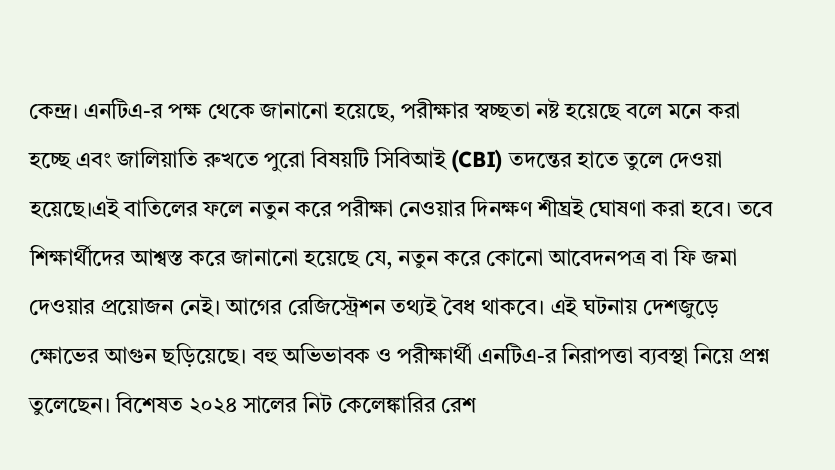কেন্দ্র। এনটিএ-র পক্ষ থেকে জানানো হয়েছে, পরীক্ষার স্বচ্ছতা নষ্ট হয়েছে বলে মনে করা হচ্ছে এবং জালিয়াতি রুখতে পুরো বিষয়টি সিবিআই (CBI) তদন্তের হাতে তুলে দেওয়া হয়েছে।এই বাতিলের ফলে নতুন করে পরীক্ষা নেওয়ার দিনক্ষণ শীঘ্রই ঘোষণা করা হবে। তবে শিক্ষার্থীদের আশ্বস্ত করে জানানো হয়েছে যে, নতুন করে কোনো আবেদনপত্র বা ফি জমা দেওয়ার প্রয়োজন নেই। আগের রেজিস্ট্রেশন তথ্যই বৈধ থাকবে। এই ঘটনায় দেশজুড়ে ক্ষোভের আগুন ছড়িয়েছে। বহু অভিভাবক ও পরীক্ষার্থী এনটিএ-র নিরাপত্তা ব্যবস্থা নিয়ে প্রশ্ন তুলেছেন। বিশেষত ২০২৪ সালের নিট কেলেঙ্কারির রেশ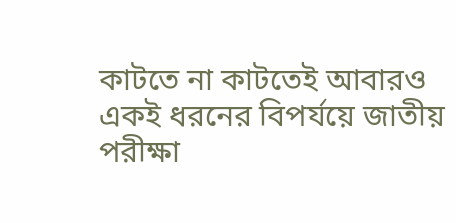কাটতে না কাটতেই আবারও একই ধরনের বিপর্যয়ে জাতীয় পরীক্ষা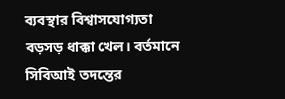ব্যবস্থার বিশ্বাসযোগ্যতা বড়সড় ধাক্কা খেল। বর্তমানে সিবিআই তদন্তের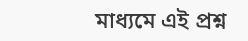মাধ্যমে এই প্রশ্ন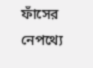ফাঁসের নেপথ্যে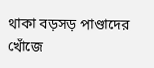থাকা বড়সড় পাণ্ডাদের খোঁজে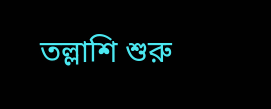তল্লাশি শুরু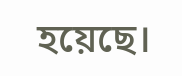হয়েছে।